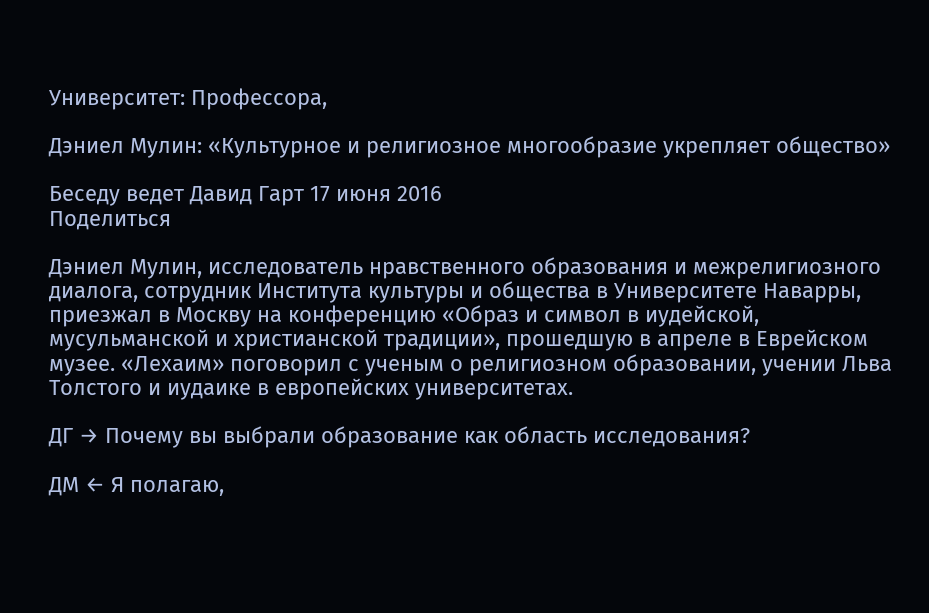Университет: Профессора,

Дэниел Мулин: «Культурное и религиозное многообразие укрепляет общество»

Беседу ведет Давид Гарт 17 июня 2016
Поделиться

Дэниел Мулин, исследователь нравственного образования и межрелигиозного диалога, сотрудник Института культуры и общества в Университете Наварры, приезжал в Москву на конференцию «Образ и символ в иудейской, мусульманской и христианской традиции», прошедшую в апреле в Еврейском музее. «Лехаим» поговорил с ученым о религиозном образовании, учении Льва Толстого и иудаике в европейских университетах.

ДГ → Почему вы выбрали образование как область исследования?

ДМ ← Я полагаю,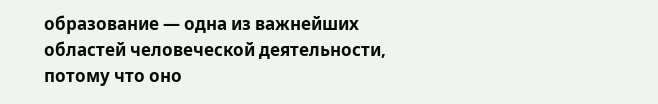образование — одна из важнейших областей человеческой деятельности, потому что оно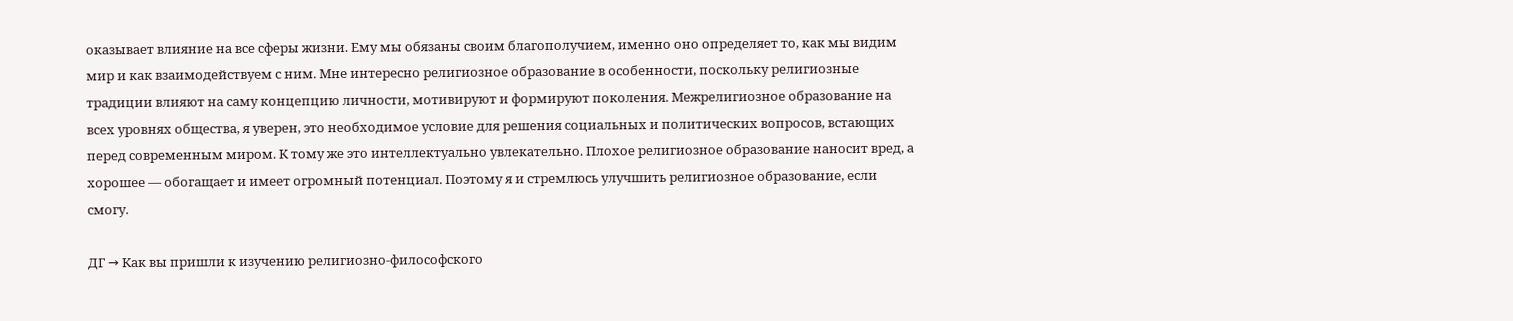оказывает влияние на все сферы жизни. Ему мы обязаны своим благополучием, именно оно определяет то, как мы видим мир и как взаимодействуем с ним. Мне интересно религиозное образование в особенности, поскольку религиозные традиции влияют на саму концепцию личности, мотивируют и формируют поколения. Межрелигиозное образование на всех уровнях общества, я уверен, это необходимое условие для решения социальных и политических вопросов, встающих перед современным миром. К тому же это интеллектуально увлекательно. Плохое религиозное образование наносит вред, а хорошее — обогащает и имеет огромный потенциал. Поэтому я и стремлюсь улучшить религиозное образование, если смогу.

ДГ → Как вы пришли к изучению религиозно‑философского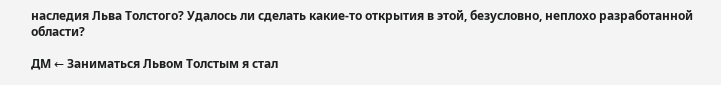наследия Льва Толстого? Удалось ли сделать какие‑то открытия в этой, безусловно, неплохо разработанной области?

ДМ ← Заниматься Львом Толстым я стал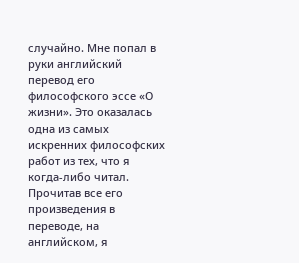случайно. Мне попал в руки английский перевод его философского эссе «О жизни». Это оказалась одна из самых искренних философских работ из тех, что я когда‑либо читал. Прочитав все его произведения в переводе, на английском, я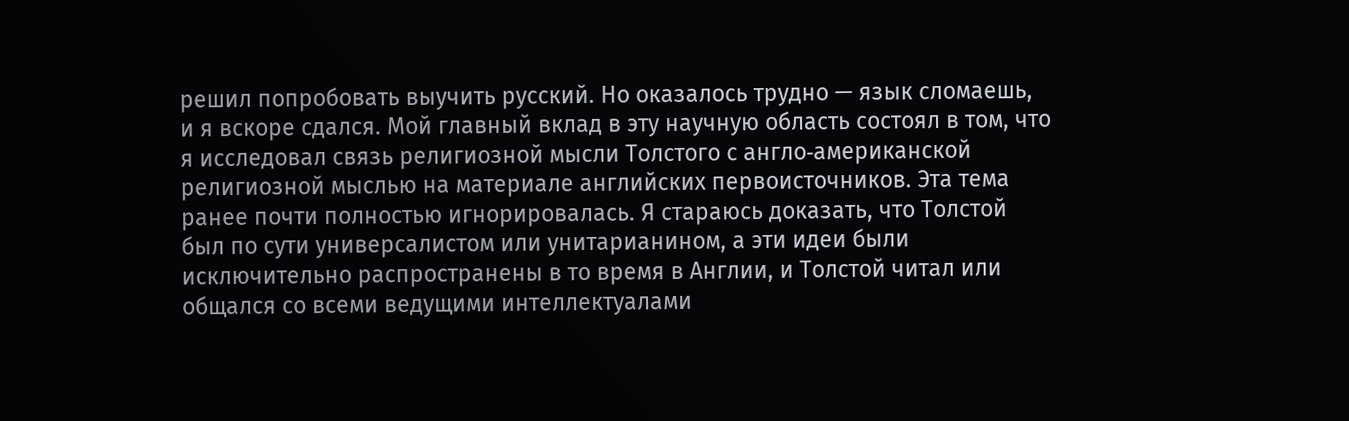решил попробовать выучить русский. Но оказалось трудно — язык сломаешь, и я вскоре сдался. Мой главный вклад в эту научную область состоял в том, что я исследовал связь религиозной мысли Толстого с англо‑американской религиозной мыслью на материале английских первоисточников. Эта тема ранее почти полностью игнорировалась. Я стараюсь доказать, что Толстой был по сути универсалистом или унитарианином, а эти идеи были исключительно распространены в то время в Англии, и Толстой читал или общался со всеми ведущими интеллектуалами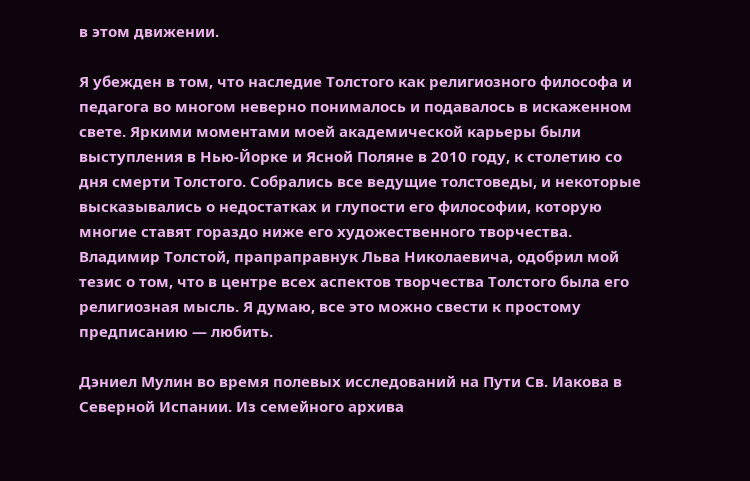в этом движении.

Я убежден в том, что наследие Толстого как религиозного философа и педагога во многом неверно понималось и подавалось в искаженном свете. Яркими моментами моей академической карьеры были выступления в Нью‑Йорке и Ясной Поляне в 2010 году, к столетию со дня смерти Толстого. Собрались все ведущие толстоведы, и некоторые высказывались о недостатках и глупости его философии, которую многие ставят гораздо ниже его художественного творчества. Владимир Толстой, прапраправнук Льва Николаевича, одобрил мой тезис о том, что в центре всех аспектов творчества Толстого была его религиозная мысль. Я думаю, все это можно свести к простому предписанию — любить.

Дэниел Мулин во время полевых исследований на Пути Св. Иакова в Северной Испании. Из семейного архива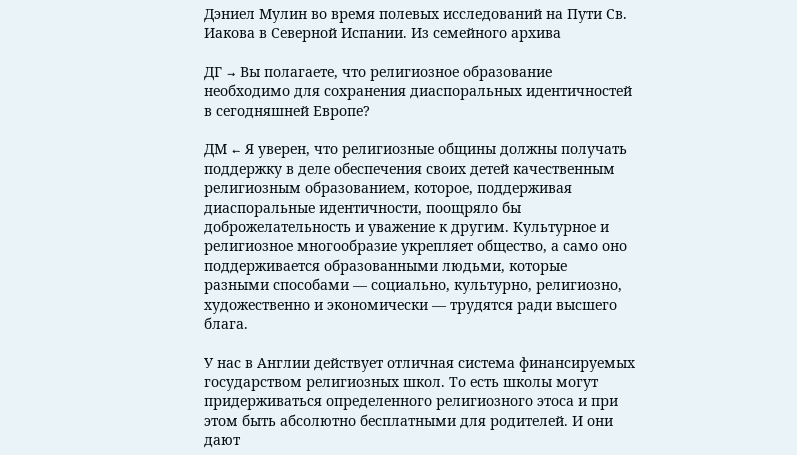Дэниел Мулин во время полевых исследований на Пути Св. Иакова в Северной Испании. Из семейного архива

ДГ → Вы полагаете, что религиозное образование необходимо для сохранения диаспоральных идентичностей в сегодняшней Европе?

ДМ ← Я уверен, что религиозные общины должны получать поддержку в деле обеспечения своих детей качественным религиозным образованием, которое, поддерживая диаспоральные идентичности, поощряло бы доброжелательность и уважение к другим. Культурное и религиозное многообразие укрепляет общество, а само оно поддерживается образованными людьми, которые разными способами — социально, культурно, религиозно, художественно и экономически — трудятся ради высшего блага.

У нас в Англии действует отличная система финансируемых государством религиозных школ. То есть школы могут придерживаться определенного религиозного этоса и при этом быть абсолютно бесплатными для родителей. И они дают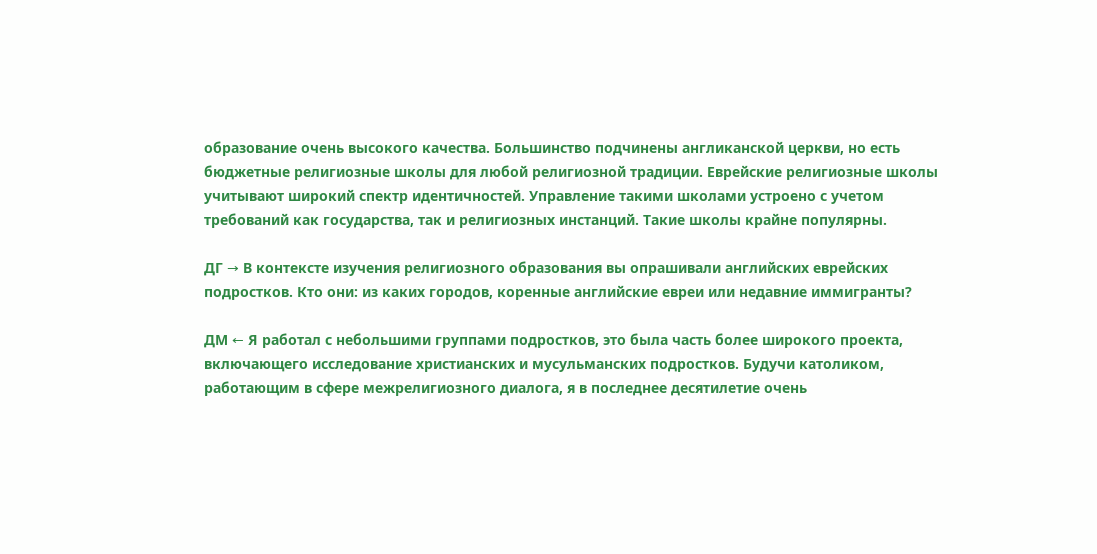образование очень высокого качества. Большинство подчинены англиканской церкви, но есть бюджетные религиозные школы для любой религиозной традиции. Еврейские религиозные школы учитывают широкий спектр идентичностей. Управление такими школами устроено с учетом требований как государства, так и религиозных инстанций. Такие школы крайне популярны.

ДГ → В контексте изучения религиозного образования вы опрашивали английских еврейских подростков. Кто они: из каких городов, коренные английские евреи или недавние иммигранты?

ДМ ← Я работал с небольшими группами подростков, это была часть более широкого проекта, включающего исследование христианских и мусульманских подростков. Будучи католиком, работающим в сфере межрелигиозного диалога, я в последнее десятилетие очень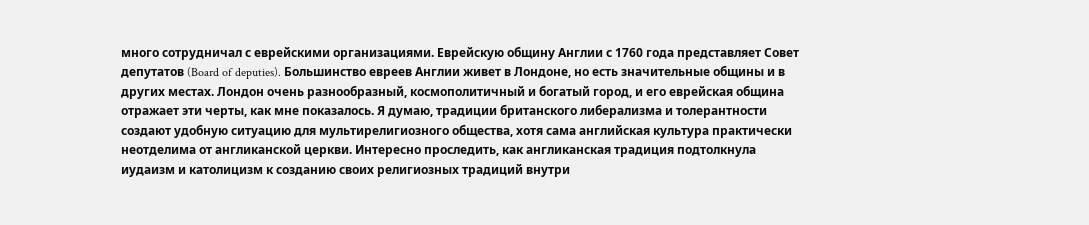много сотрудничал с еврейскими организациями. Еврейскую общину Англии с 1760 года представляет Совет депутатов (Board of deputies). Большинство евреев Англии живет в Лондоне, но есть значительные общины и в других местах. Лондон очень разнообразный, космополитичный и богатый город, и его еврейская община отражает эти черты, как мне показалось. Я думаю, традиции британского либерализма и толерантности создают удобную ситуацию для мультирелигиозного общества, хотя сама английская культура практически неотделима от англиканской церкви. Интересно проследить, как англиканская традиция подтолкнула иудаизм и католицизм к созданию своих религиозных традиций внутри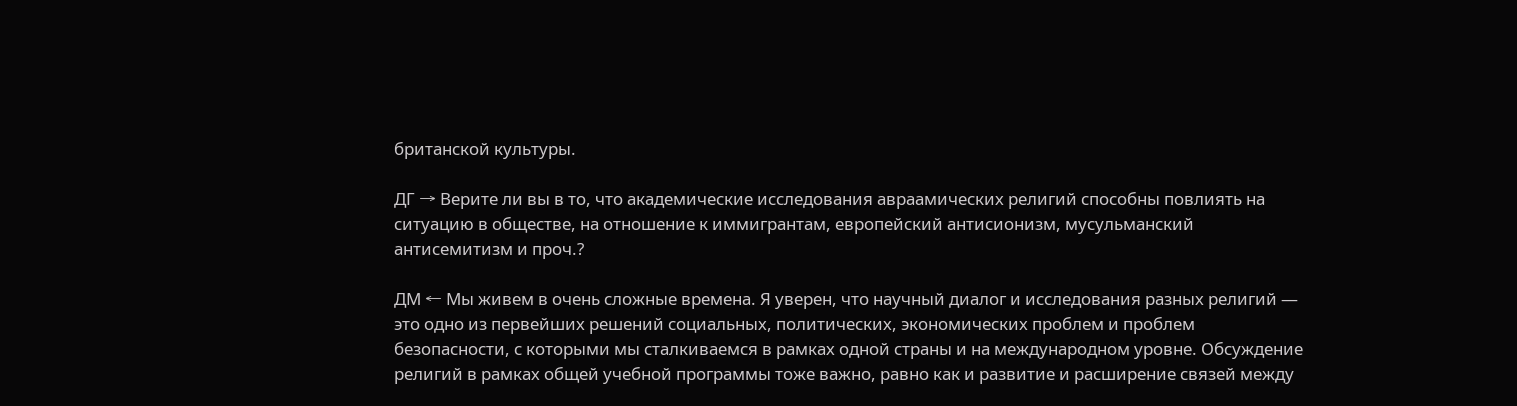британской культуры.

ДГ → Верите ли вы в то, что академические исследования авраамических религий способны повлиять на ситуацию в обществе, на отношение к иммигрантам, европейский антисионизм, мусульманский антисемитизм и проч.?

ДМ ← Мы живем в очень сложные времена. Я уверен, что научный диалог и исследования разных религий — это одно из первейших решений социальных, политических, экономических проблем и проблем безопасности, с которыми мы сталкиваемся в рамках одной страны и на международном уровне. Обсуждение религий в рамках общей учебной программы тоже важно, равно как и развитие и расширение связей между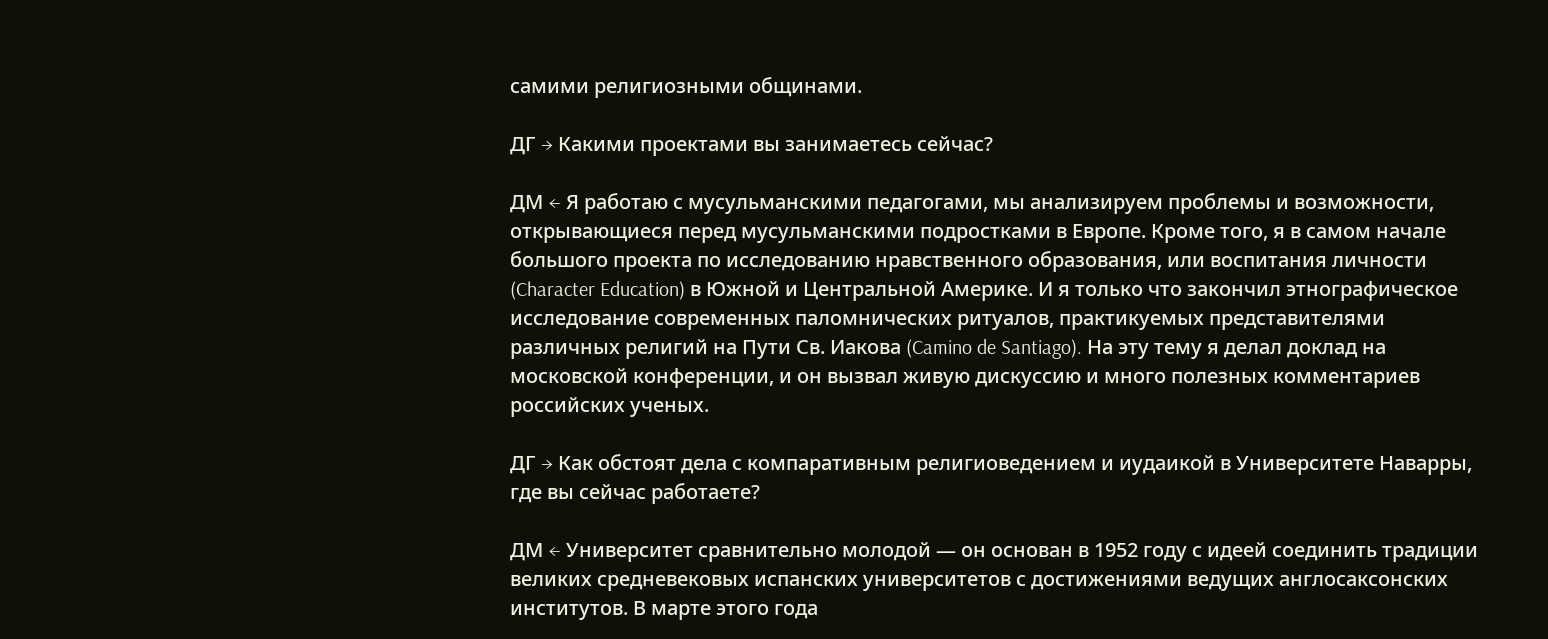самими религиозными общинами.

ДГ → Какими проектами вы занимаетесь сейчас?

ДМ ← Я работаю с мусульманскими педагогами, мы анализируем проблемы и возможности, открывающиеся перед мусульманскими подростками в Европе. Кроме того, я в самом начале большого проекта по исследованию нравственного образования, или воспитания личности (Character Education) в Южной и Центральной Америке. И я только что закончил этнографическое исследование современных паломнических ритуалов, практикуемых представителями различных религий на Пути Св. Иакова (Camino de Santiago). На эту тему я делал доклад на московской конференции, и он вызвал живую дискуссию и много полезных комментариев российских ученых.

ДГ → Как обстоят дела с компаративным религиоведением и иудаикой в Университете Наварры, где вы сейчас работаете?

ДМ ← Университет сравнительно молодой — он основан в 1952 году с идеей соединить традиции великих средневековых испанских университетов с достижениями ведущих англосаксонских институтов. В марте этого года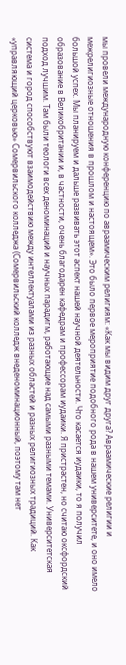мы провели международную конференцию по авраамическим религиям: «Как мы видим друг друга? Авраамические религии и межрелигиозные отношения в прошлом и настоящем». Это было первое мероприятие подобного рода в нашем университете, и оно имело большой успех. Мы планируем и дальше развивать этот аспект нашей научной деятельности. Что касается иудаики, то я получил образование в Великобритании и, в частности, очень благодарен кафедрам и профессорам иудаики. Я пристрастен, но считаю оксфордский подход лучшим. Там были теологи всех деноминаций и научных парадигм, работающие над самыми разными темами. Университетская система и город способствуют взаимодействию между интеллектуалами из разных областей и разных религиозных традиций. Как «управляющий церковью» Сомервильского колледжа (Сомервильский колледж внеденоминационный, поэтому там нет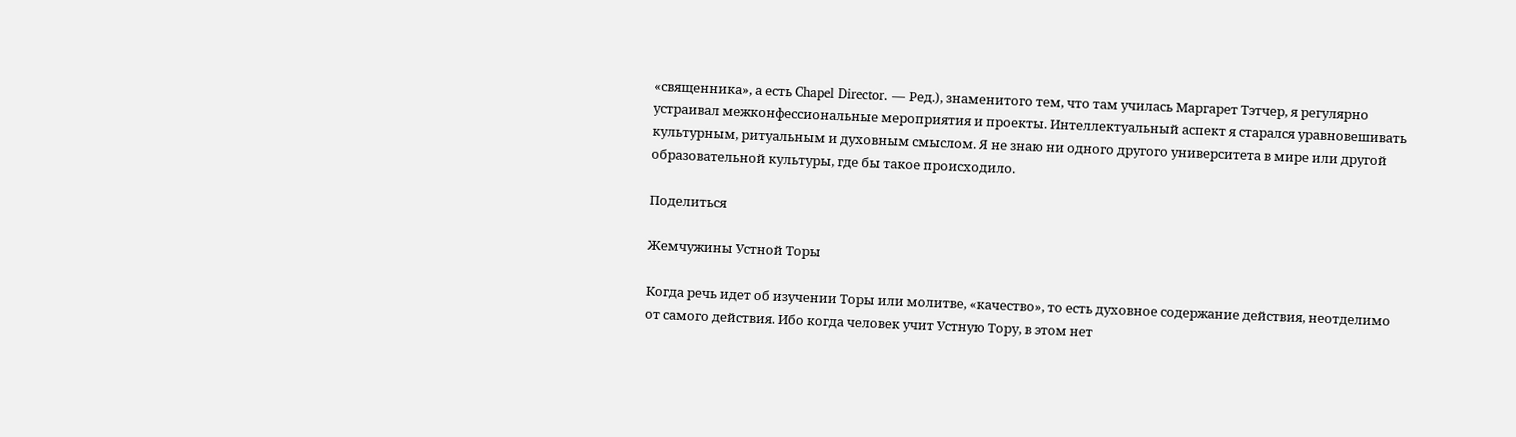«священника», а есть Chapel Director. — Ред.), знаменитого тем, что там училась Маргарет Тэтчер, я регулярно устраивал межконфессиональные мероприятия и проекты. Интеллектуальный аспект я старался уравновешивать культурным, ритуальным и духовным смыслом. Я не знаю ни одного другого университета в мире или другой образовательной культуры, где бы такое происходило.

Поделиться

Жемчужины Устной Торы

Когда речь идет об изучении Торы или молитве, «качество», то есть духовное содержание действия, неотделимо от самого действия. Ибо когда человек учит Устную Тору, в этом нет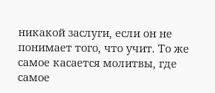никакой заслуги, если он не понимает того, что учит. То же самое касается молитвы, где самое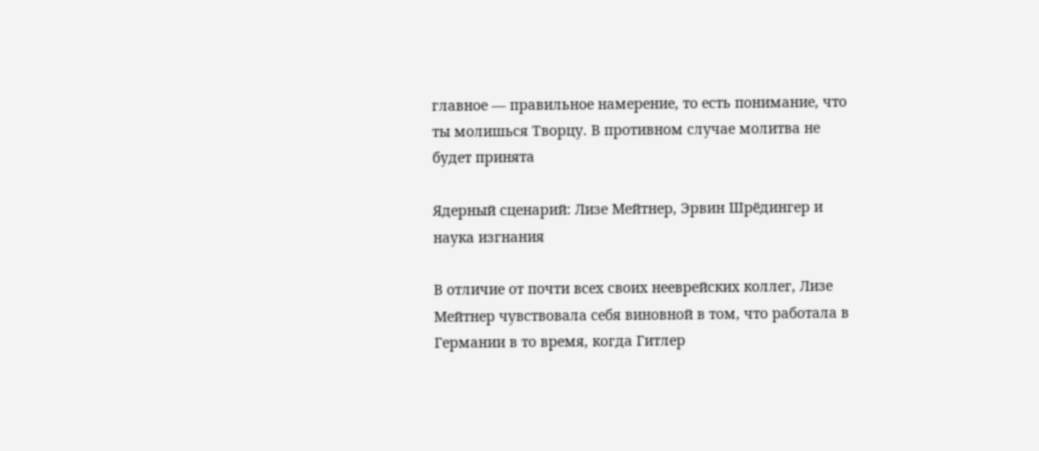главное — правильное намерение, то есть понимание, что ты молишься Творцу. В противном случае молитва не будет принята

Ядерный сценарий: Лизе Мейтнер, Эрвин Шрёдингер и наука изгнания

В отличие от почти всех своих нееврейских коллег, Лизе Мейтнер чувствовала себя виновной в том, что работала в Германии в то время, когда Гитлер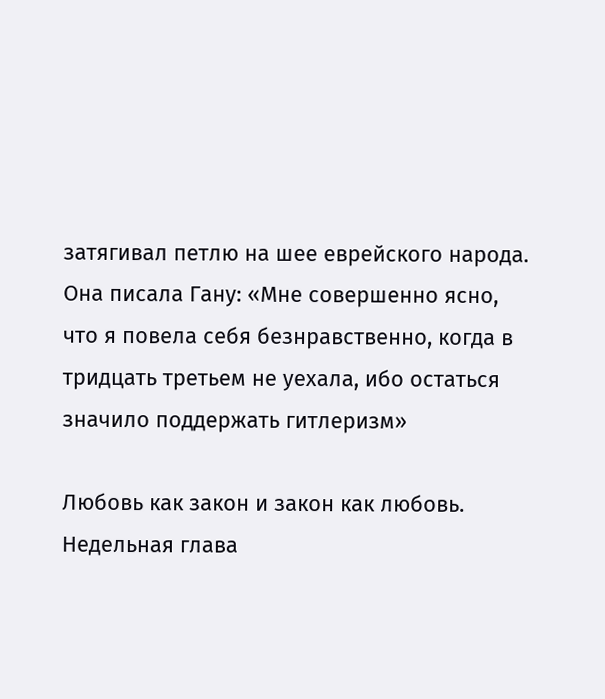затягивал петлю на шее еврейского народа. Она писала Гану: «Мне совершенно ясно, что я повела себя безнравственно, когда в тридцать третьем не уехала, ибо остаться значило поддержать гитлеризм»

Любовь как закон и закон как любовь. Недельная глава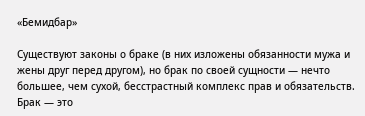«Бемидбар»

Существуют законы о браке (в них изложены обязанности мужа и жены друг перед другом), но брак по своей сущности — нечто большее, чем сухой, бесстрастный комплекс прав и обязательств. Брак — это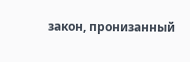закон, пронизанный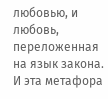любовью, и любовь, переложенная на язык закона. И эта метафора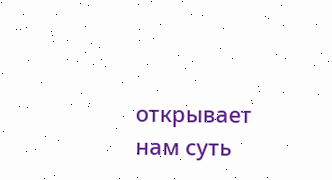открывает нам суть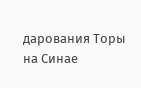дарования Торы на Синае